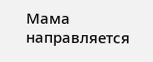Мама направляется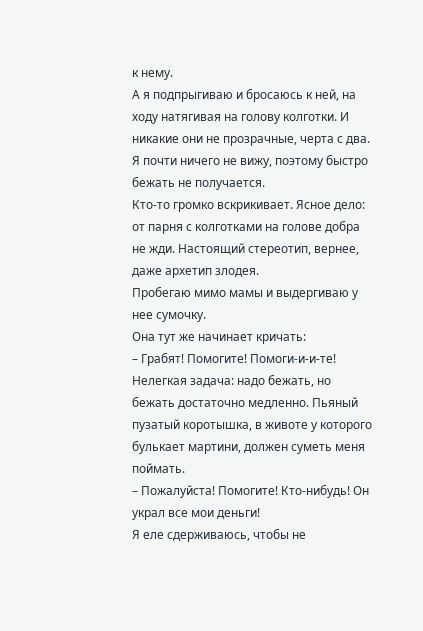к нему.
А я подпрыгиваю и бросаюсь к ней, на ходу натягивая на голову колготки. И никакие они не прозрачные, черта с два. Я почти ничего не вижу, поэтому быстро бежать не получается.
Кто-то громко вскрикивает. Ясное дело: от парня с колготками на голове добра не жди. Настоящий стереотип, вернее, даже архетип злодея.
Пробегаю мимо мамы и выдергиваю у нее сумочку.
Она тут же начинает кричать:
– Грабят! Помогите! Помоги-и-и-те!
Нелегкая задача: надо бежать, но бежать достаточно медленно. Пьяный пузатый коротышка, в животе у которого булькает мартини, должен суметь меня поймать.
– Пожалуйста! Помогите! Кто-нибудь! Он украл все мои деньги!
Я еле сдерживаюсь, чтобы не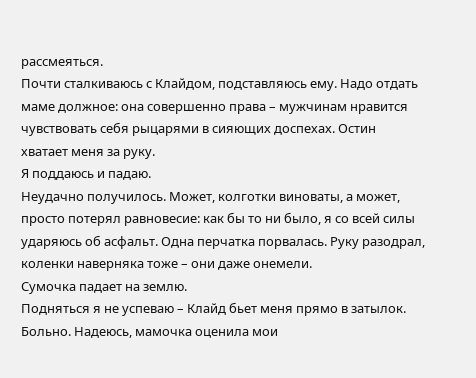рассмеяться.
Почти сталкиваюсь с Клайдом, подставляюсь ему. Надо отдать маме должное: она совершенно права – мужчинам нравится чувствовать себя рыцарями в сияющих доспехах. Остин хватает меня за руку.
Я поддаюсь и падаю.
Неудачно получилось. Может, колготки виноваты, а может, просто потерял равновесие: как бы то ни было, я со всей силы ударяюсь об асфальт. Одна перчатка порвалась. Руку разодрал, коленки наверняка тоже – они даже онемели.
Сумочка падает на землю.
Подняться я не успеваю – Клайд бьет меня прямо в затылок. Больно. Надеюсь, мамочка оценила мои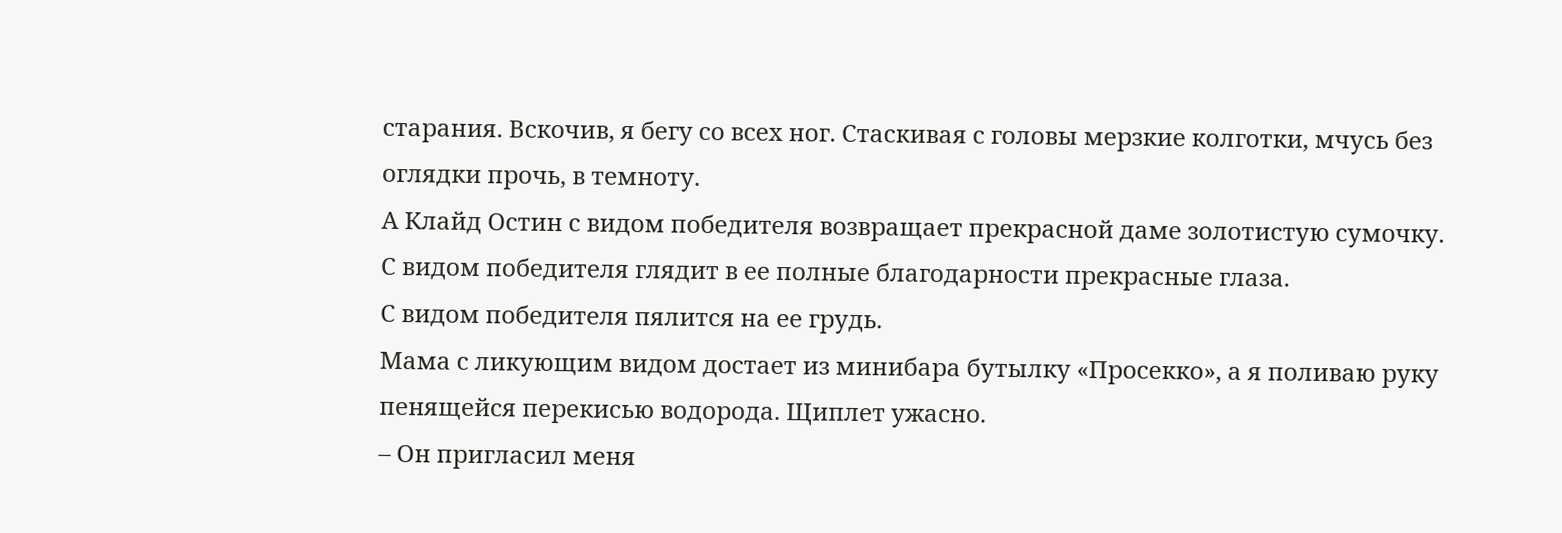старания. Вскочив, я бегу со всех ног. Стаскивая с головы мерзкие колготки, мчусь без оглядки прочь, в темноту.
А Клайд Остин с видом победителя возвращает прекрасной даме золотистую сумочку.
С видом победителя глядит в ее полные благодарности прекрасные глаза.
С видом победителя пялится на ее грудь.
Мама с ликующим видом достает из минибара бутылку «Просекко», а я поливаю руку пенящейся перекисью водорода. Щиплет ужасно.
– Он пригласил меня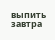выпить завтра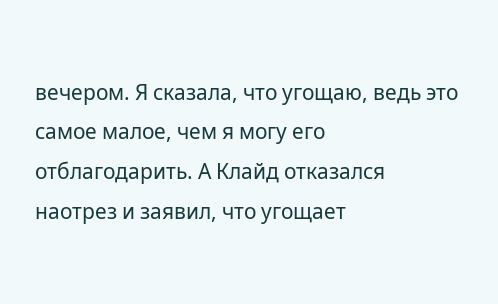вечером. Я сказала, что угощаю, ведь это самое малое, чем я могу его отблагодарить. А Клайд отказался наотрез и заявил, что угощает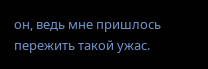он, ведь мне пришлось пережить такой ужас.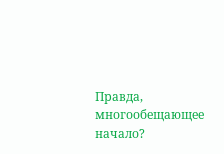Правда, многообещающее начало?